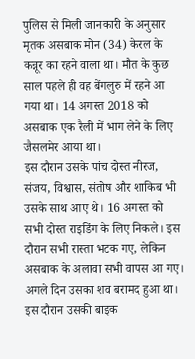पुलिस से मिली जानकारी के अनुसार मृतक असबाक मोन (34) केरल के कन्नूर का रहने वाला था। मौत के कुछ साल पहले ही वह बेंगलुरु में रहने आ गया था। 14 अगस्त 2018 को असबाक एक रैली में भाग लेने के लिए जैसलमेर आया था।
इस दौरान उसके पांच दोस्त नीरज, संजय, विश्वास, संतोष और शाकिब भी उसके साथ आए थे। 16 अगस्त को सभी दोस्त राइडिंग के लिए निकले। इस दौरान सभी रास्ता भटक गए, लेकिन असबाक के अलावा सभी वापस आ गए। अगले दिन उसका शव बरामद हुआ था। इस दौरान उसकी बाइक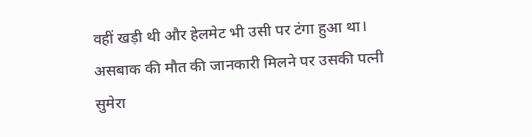वहीं खड़ी थी और हेलमेट भी उसी पर टंगा हुआ था।
असबाक की मौत की जानकारी मिलने पर उसकी पत्नी सुमेरा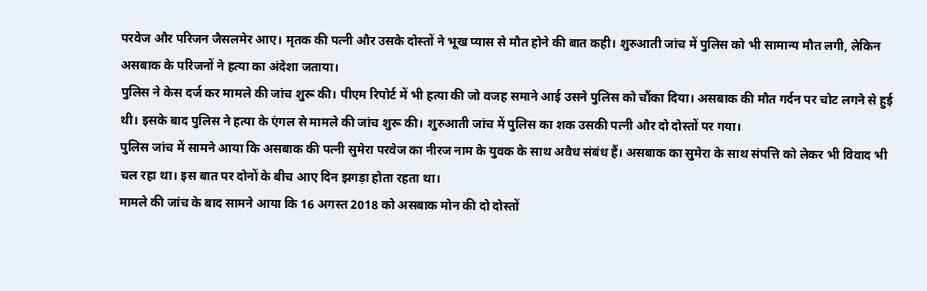परवेज और परिजन जैसलमेर आए। मृतक की पत्नी और उसके दोस्तों ने भूख प्यास से मौत होने की बात कही। शुरुआती जांच में पुलिस को भी सामान्य मौत लगी, लेकिन असबाक के परिजनों ने हत्या का अंदेशा जताया।
पुलिस ने केस दर्ज कर मामले की जांच शुरू की। पीएम रिपोर्ट में भी हत्या की जो वजह समाने आई उसने पुलिस को चौंका दिया। असबाक की मौत गर्दन पर चोट लगने से हुई थी। इसके बाद पुलिस ने हत्या के एंगल से मामले की जांच शुरू की। शुरुआती जांच में पुलिस का शक उसकी पत्नी और दो दोस्तों पर गया।
पुलिस जांच में सामने आया कि असबाक की पत्नी सुमेरा परवेज का नीरज नाम के युवक के साथ अवैध संबंध हैं। असबाक का सुमेरा के साथ संपत्ति को लेकर भी विवाद भी चल रहा था। इस बात पर दोनों के बीच आए दिन झगड़ा होता रहता था।
मामले की जांच के बाद सामने आया कि 16 अगस्त 2018 को असबाक मोन की दो दोस्तों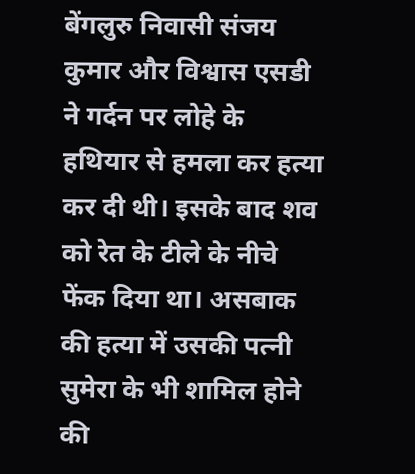बेंगलुरु निवासी संजय कुमार और विश्वास एसडी ने गर्दन पर लोहे के हथियार से हमला कर हत्या कर दी थी। इसके बाद शव को रेत के टीले के नीचे फेंक दिया था। असबाक की हत्या में उसकी पत्नी सुमेरा के भी शामिल होने की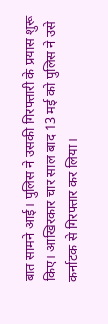बात सामने आई। पुलिस ने उसकी गिरफ्तारी के प्रयास शुरू किए। आखिरकार चार साल बाद 13 मई को पुलिस ने उसे कर्नाटक से गिरफ्तार कर लिया।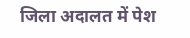जिला अदालत में पेश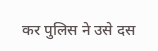कर पुलिस ने उसे दस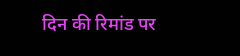दिन की रिमांड पर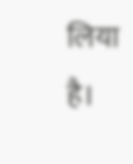लिया है।